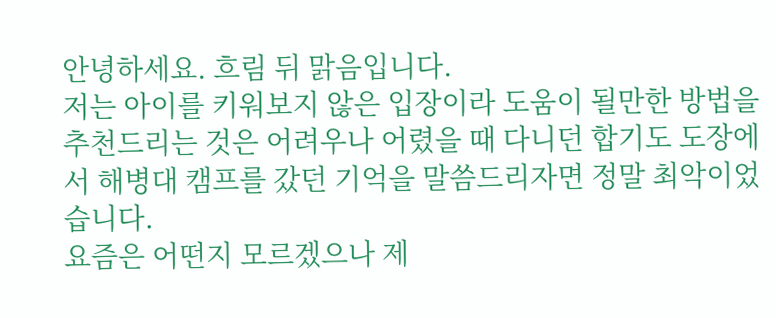안녕하세요. 흐림 뒤 맑음입니다.
저는 아이를 키워보지 않은 입장이라 도움이 될만한 방법을 추천드리는 것은 어려우나 어렸을 때 다니던 합기도 도장에서 해병대 캠프를 갔던 기억을 말씀드리자면 정말 최악이었습니다.
요즘은 어떤지 모르겠으나 제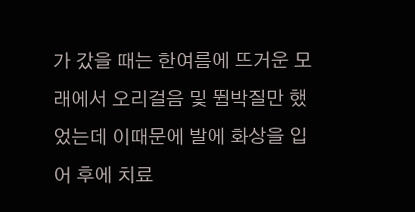가 갔을 때는 한여름에 뜨거운 모래에서 오리걸음 및 뜀박질만 했었는데 이때문에 발에 화상을 입어 후에 치료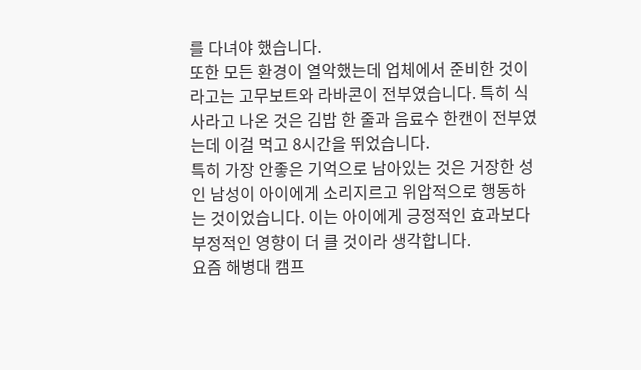를 다녀야 했습니다.
또한 모든 환경이 열악했는데 업체에서 준비한 것이라고는 고무보트와 라바콘이 전부였습니다. 특히 식사라고 나온 것은 김밥 한 줄과 음료수 한캔이 전부였는데 이걸 먹고 8시간을 뛰었습니다.
특히 가장 안좋은 기억으로 남아있는 것은 거장한 성인 남성이 아이에게 소리지르고 위압적으로 행동하는 것이었습니다. 이는 아이에게 긍정적인 효과보다 부정적인 영향이 더 클 것이라 생각합니다.
요즘 해병대 캠프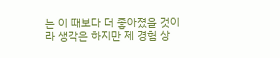는 이 때보다 더 좋아졌을 것이라 생각은 하지만 제 경험 상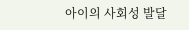아이의 사회성 발달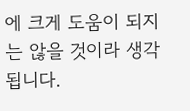에 크게 도움이 되지는 않을 것이라 생각됩니다.